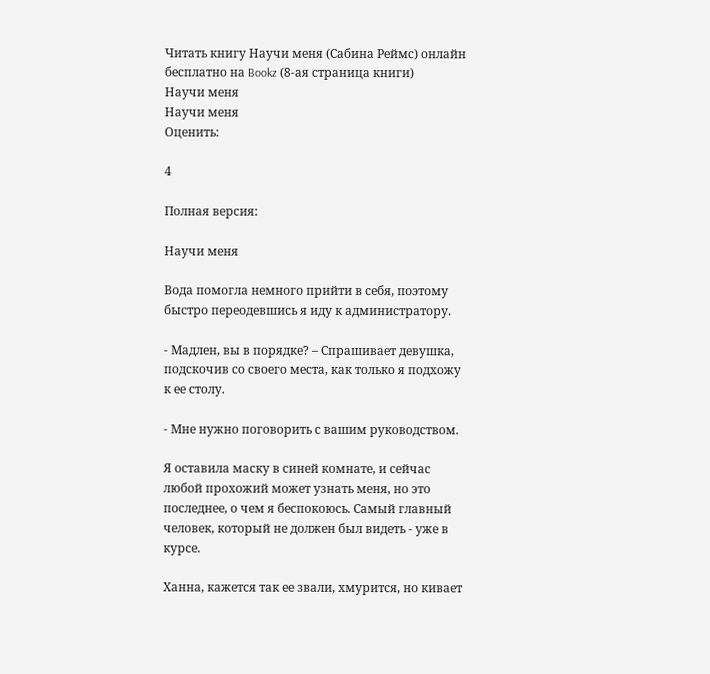Читать книгу Научи меня (Сабина Реймс) онлайн бесплатно на Bookz (8-ая страница книги)
Научи меня
Научи меня
Оценить:

4

Полная версия:

Научи меня

Вода помогла немного прийти в себя, поэтому быстро переодевшись я иду к администратору.

- Мадлен, вы в порядке? – Спрашивает девушка, подскочив со своего места, как только я подхожу к ее столу.

- Мне нужно поговорить с вашим руководством.

Я оставила маску в синей комнате, и сейчас любой прохожий может узнать меня, но это последнее, о чем я беспокоюсь. Самый главный человек, который не должен был видеть - уже в курсе.

Ханна, кажется так ее звали, хмурится, но кивает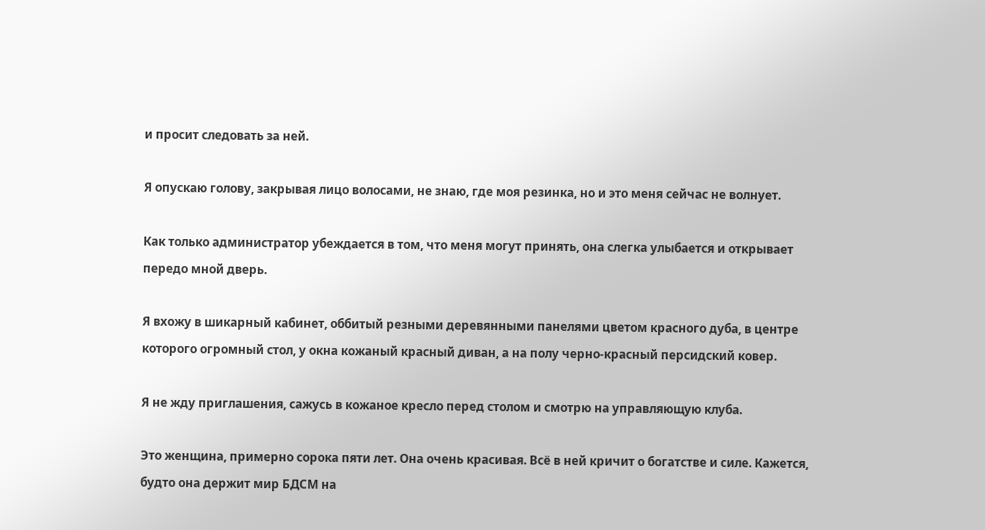и просит следовать за ней.

Я опускаю голову, закрывая лицо волосами, не знаю, где моя резинка, но и это меня сейчас не волнует.

Как только администратор убеждается в том, что меня могут принять, она слегка улыбается и открывает передо мной дверь.

Я вхожу в шикарный кабинет, оббитый резными деревянными панелями цветом красного дуба, в центре которого огромный стол, у окна кожаный красный диван, а на полу черно-красный персидский ковер.

Я не жду приглашения, сажусь в кожаное кресло перед столом и смотрю на управляющую клуба.

Это женщина, примерно сорока пяти лет. Она очень красивая. Всё в ней кричит о богатстве и силе. Кажется, будто она держит мир БДСМ на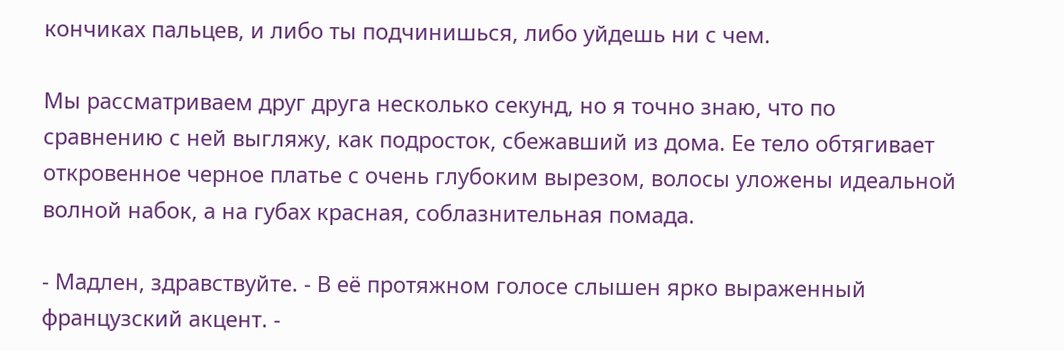кончиках пальцев, и либо ты подчинишься, либо уйдешь ни с чем.

Мы рассматриваем друг друга несколько секунд, но я точно знаю, что по сравнению с ней выгляжу, как подросток, сбежавший из дома. Ее тело обтягивает откровенное черное платье с очень глубоким вырезом, волосы уложены идеальной волной набок, а на губах красная, соблазнительная помада.

- Мадлен, здравствуйте. - В её протяжном голосе слышен ярко выраженный французский акцент. -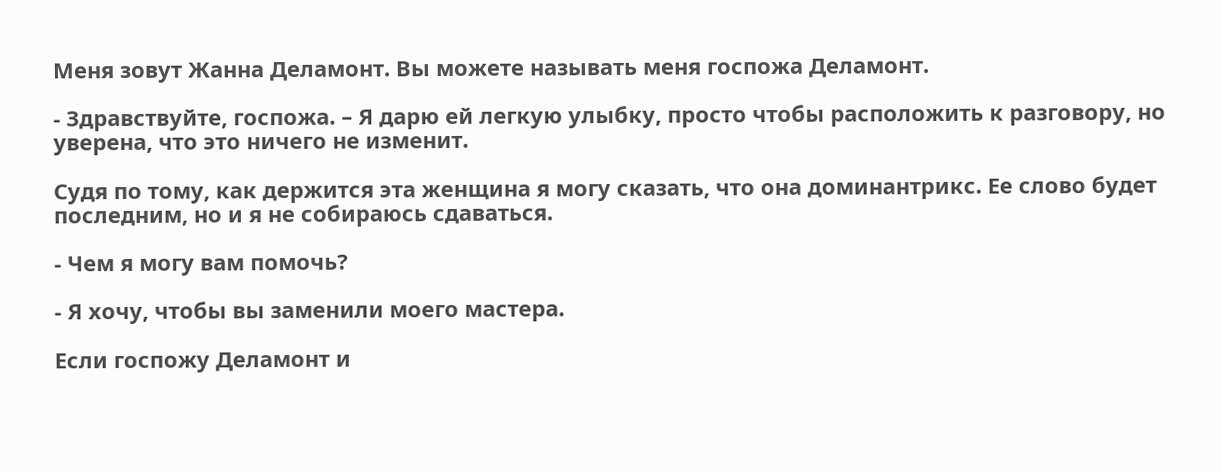Меня зовут Жанна Деламонт. Вы можете называть меня госпожа Деламонт.

- Здравствуйте, госпожа. – Я дарю ей легкую улыбку, просто чтобы расположить к разговору, но уверена, что это ничего не изменит.

Судя по тому, как держится эта женщина я могу сказать, что она доминантрикс. Ее слово будет последним, но и я не собираюсь сдаваться.

- Чем я могу вам помочь?

- Я хочу, чтобы вы заменили моего мастера.

Если госпожу Деламонт и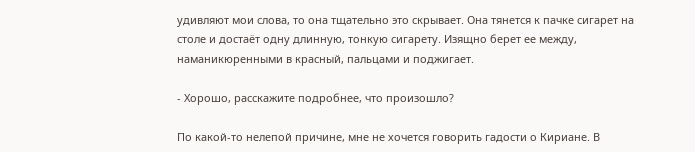удивляют мои слова, то она тщательно это скрывает. Она тянется к пачке сигарет на столе и достаёт одну длинную, тонкую сигарету. Изящно берет ее между, наманикюренными в красный, пальцами и поджигает.

- Хорошо, расскажите подробнее, что произошло?

По какой-то нелепой причине, мне не хочется говорить гадости о Кириане. В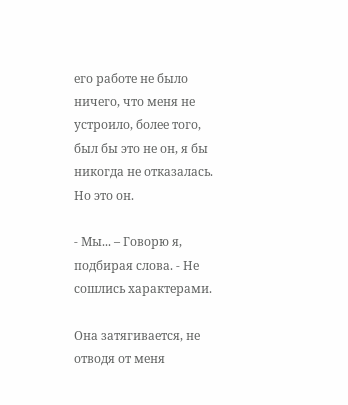его работе не было ничего, что меня не устроило, более того, был бы это не он, я бы никогда не отказалась. Но это он.

- Мы... – Говорю я, подбирая слова. - Не сошлись характерами.

Она затягивается, не отводя от меня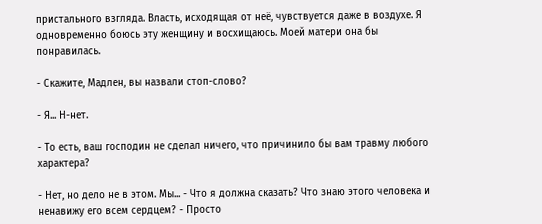пристального взгляда. Власть, исходящая от неё, чувствуется даже в воздухе. Я одновременно боюсь эту женщину и восхищаюсь. Моей матери она бы понравилась.

- Скажите, Мадлен, вы назвали стоп-слово?

- Я... Н-нет.

- То есть, ваш господин не сделал ничего, что причинило бы вам травму любого характера?

- Нет, но дело не в этом. Мы... - Что я должна сказать? Что знаю этого человека и ненавижу его всем сердцем? - Просто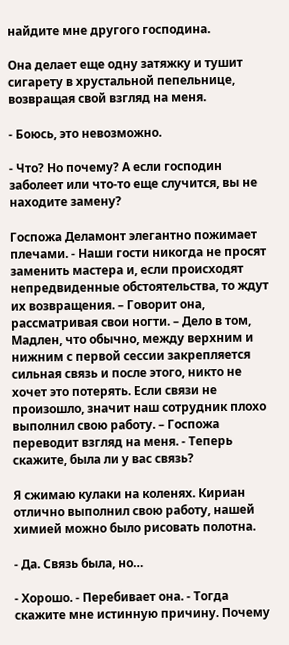найдите мне другого господина.

Она делает еще одну затяжку и тушит сигарету в хрустальной пепельнице, возвращая свой взгляд на меня.

- Боюсь, это невозможно.

- Что? Но почему? А если господин заболеет или что-то еще случится, вы не находите замену?

Госпожа Деламонт элегантно пожимает плечами. - Наши гости никогда не просят заменить мастера и, если происходят непредвиденные обстоятельства, то ждут их возвращения. – Говорит она, рассматривая свои ногти. – Дело в том, Мадлен, что обычно, между верхним и нижним с первой сессии закрепляется сильная связь и после этого, никто не хочет это потерять. Если связи не произошло, значит наш сотрудник плохо выполнил свою работу. – Госпожа переводит взгляд на меня. - Теперь скажите, была ли у вас связь?

Я сжимаю кулаки на коленях. Кириан отлично выполнил свою работу, нашей химией можно было рисовать полотна.

- Да. Связь была, но…

- Хорошо. - Перебивает она. - Тогда скажите мне истинную причину. Почему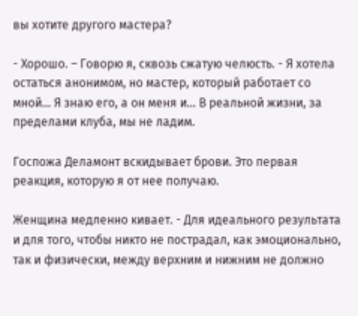вы хотите другого мастера?

- Хорошо. – Говорю я, сквозь сжатую челюсть. - Я хотела остаться анонимом, но мастер, который работает со мной… Я знаю его, а он меня и... В реальной жизни, за пределами клуба, мы не ладим.

Госпожа Деламонт вскидывает брови. Это первая реакция, которую я от нее получаю.

Женщина медленно кивает. - Для идеального результата и для того, чтобы никто не пострадал, как эмоционально, так и физически, между верхним и нижним не должно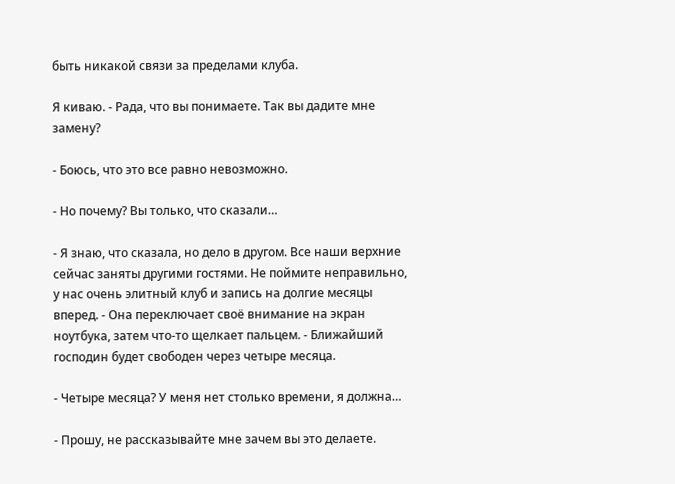быть никакой связи за пределами клуба.

Я киваю. - Рада, что вы понимаете. Так вы дадите мне замену?

- Боюсь, что это все равно невозможно.

- Но почему? Вы только, что сказали…

- Я знаю, что сказала, но дело в другом. Все наши верхние сейчас заняты другими гостями. Не поймите неправильно, у нас очень элитный клуб и запись на долгие месяцы вперед. - Она переключает своё внимание на экран ноутбука, затем что-то щелкает пальцем. - Ближайший господин будет свободен через четыре месяца.

- Четыре месяца? У меня нет столько времени, я должна…

- Прошу, не рассказывайте мне зачем вы это делаете.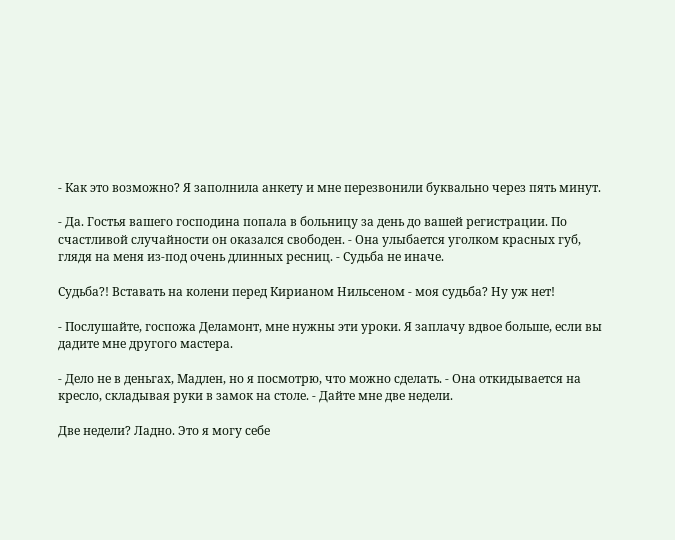- Как это возможно? Я заполнила анкету и мне перезвонили буквально через пять минут.

- Да. Гостья вашего господина попала в больницу за день до вашей регистрации. По счастливой случайности он оказался свободен. - Она улыбается уголком красных губ, глядя на меня из-под очень длинных ресниц. - Судьба не иначе.

Судьба?! Вставать на колени перед Кирианом Нильсеном - моя судьба? Ну уж нет!

- Послушайте, госпожа Деламонт, мне нужны эти уроки. Я заплачу вдвое больше, если вы дадите мне другого мастера.

- Дело не в деньгах, Мадлен, но я посмотрю, что можно сделать. - Она откидывается на кресло, складывая руки в замок на столе. - Дайте мне две недели.

Две недели? Ладно. Это я могу себе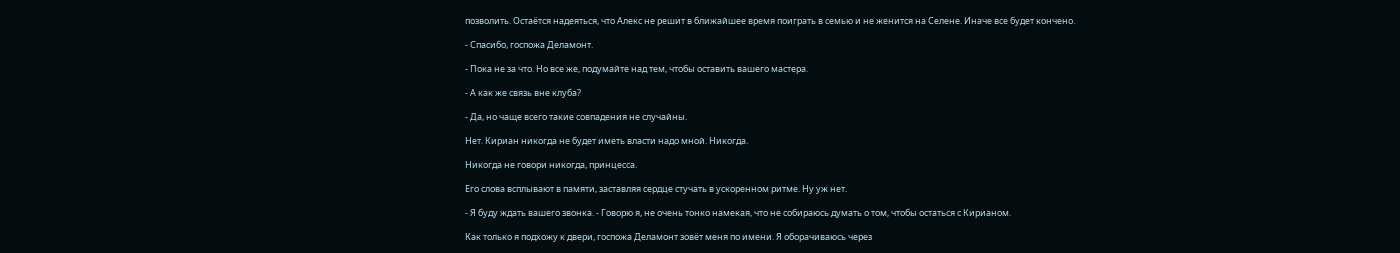позволить. Остаётся надеяться, что Алекс не решит в ближайшее время поиграть в семью и не женится на Селене. Иначе все будет кончено.

- Спасибо, госпожа Деламонт.

- Пока не за что. Но все же, подумайте над тем, чтобы оставить вашего мастера.

- А как же связь вне клуба?

- Да, но чаще всего такие совпадения не случайны.

Нет. Кириан никогда не будет иметь власти надо мной. Никогда.

Никогда не говори никогда, принцесса.

Его слова всплывают в памяти, заставляя сердце стучать в ускоренном ритме. Ну уж нет.

- Я буду ждать вашего звонка. - Говорю я, не очень тонко намекая, что не собираюсь думать о том, чтобы остаться с Кирианом.

Как только я подхожу к двери, госпожа Деламонт зовёт меня по имени. Я оборачиваюсь через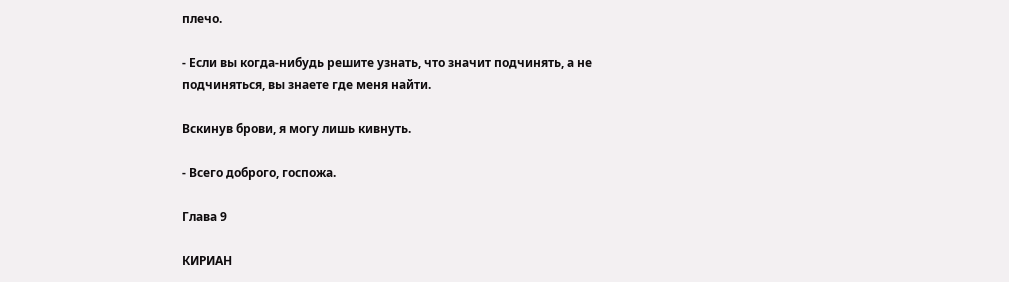плечо.

- Если вы когда-нибудь решите узнать, что значит подчинять, а не подчиняться, вы знаете где меня найти.

Вскинув брови, я могу лишь кивнуть.

- Всего доброго, госпожа.

Глава 9

КИРИАН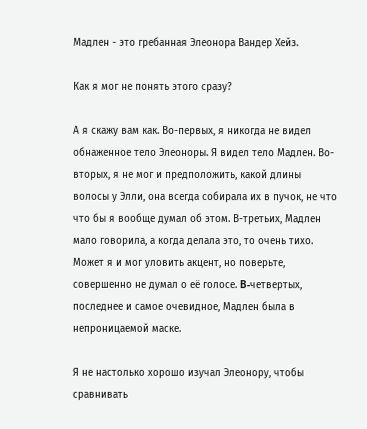Мадлен - это гребанная Элеонора Вандер Хейз.

Как я мог не понять этого сразу?

А я скажу вам как. Во-первых, я никогда не видел обнаженное тело Элеоноры. Я видел тело Мадлен. Во-вторых, я не мог и предположить, какой длины волосы у Элли, она всегда собирала их в пучок, не что что бы я вообще думал об этом. В-третьих, Мадлен мало говорила, а когда делала это, то очень тихо. Может я и мог уловить акцент, но поверьте, совершенно не думал о её голосе. B-четвертых, последнее и самое очевидное, Мадлен была в непроницаемой маске.

Я не настолько хорошо изучал Элеонору, чтобы сравнивать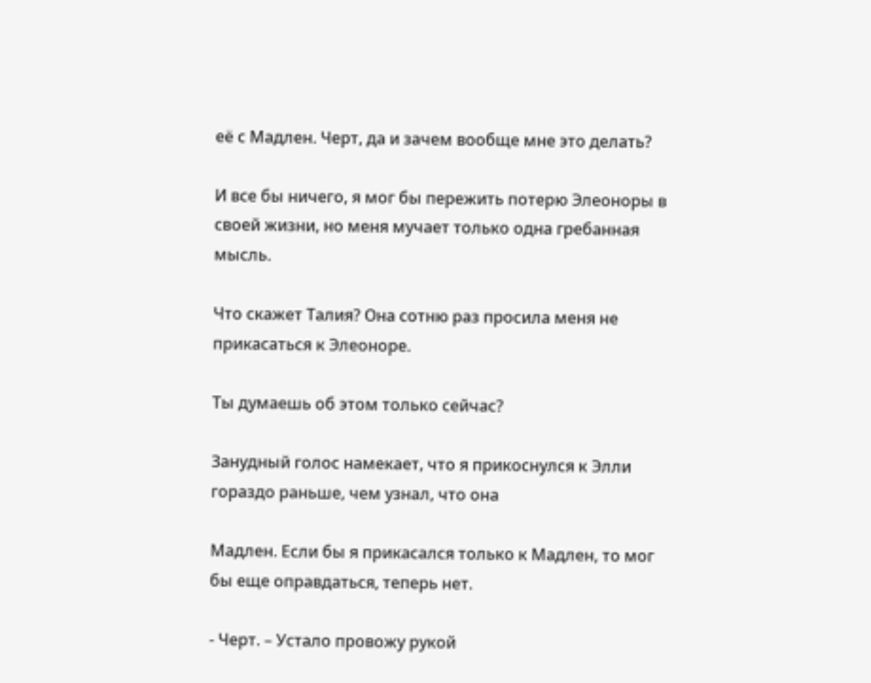её с Мадлен. Черт, да и зачем вообще мне это делать?

И все бы ничего, я мог бы пережить потерю Элеоноры в своей жизни, но меня мучает только одна гребанная мысль.

Что скажет Талия? Она сотню раз просила меня не прикасаться к Элеоноре.

Ты думаешь об этом только сейчас?

Занудный голос намекает, что я прикоснулся к Элли гораздо раньше, чем узнал, что она

Мадлен. Если бы я прикасался только к Мадлен, то мог бы еще оправдаться, теперь нет.

- Черт. – Устало провожу рукой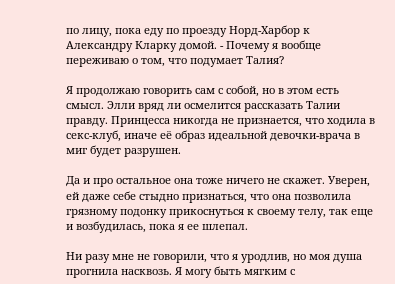по лицу, пока еду по проезду Норд-Харбор к Александру Кларку домой. - Почему я вообще переживаю о том, что подумает Талия?

Я продолжаю говорить сам с собой, но в этом есть смысл. Элли вряд ли осмелится рассказать Талии правду. Принцесса никогда не признается, что ходила в секс-клуб, иначе её образ идеальной девочки-врача в миг будет разрушен.

Да и про остальное она тоже ничего не скажет. Уверен, ей даже себе стыдно признаться, что она позволила грязному подонку прикоснуться к своему телу, так еще и возбудилась, пока я ее шлепал.

Ни разу мне не говорили, что я уродлив, но моя душа прогнила насквозь. Я могу быть мягким с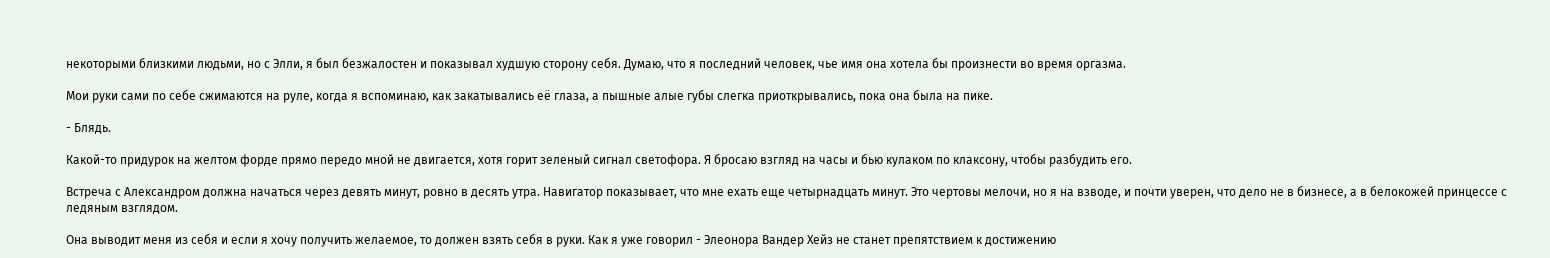некоторыми близкими людьми, но с Элли, я был безжалостен и показывал худшую сторону себя. Думаю, что я последний человек, чье имя она хотела бы произнести во время оргазма.

Мои руки сами по себе сжимаются на руле, когда я вспоминаю, как закатывались её глаза, а пышные алые губы слегка приоткрывались, пока она была на пике.

- Блядь.

Какой-то придурок на желтом форде прямо передо мной не двигается, хотя горит зеленый сигнал светофора. Я бросаю взгляд на часы и бью кулаком по клаксону, чтобы разбудить его.

Встреча с Александром должна начаться через девять минут, ровно в десять утра. Навигатор показывает, что мне ехать еще четырнадцать минут. Это чертовы мелочи, но я на взводе, и почти уверен, что дело не в бизнесе, а в белокожей принцессе с ледяным взглядом.

Она выводит меня из себя и если я хочу получить желаемое, то должен взять себя в руки. Как я уже говорил - Элеонора Вандер Хейз не станет препятствием к достижению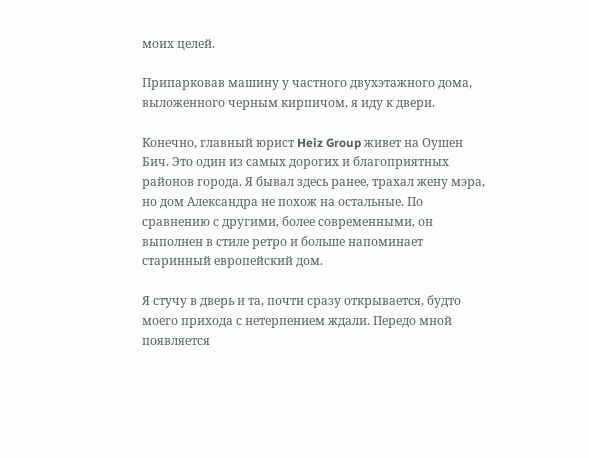моих целей.

Припарковав машину у частного двухэтажного дома, выложенного черным кирпичом, я иду к двери.

Конечно, главный юрист Heiz Group живет на Оушен Бич. Это один из самых дорогих и благоприятных районов города. Я бывал здесь ранее, трахал жену мэра, но дом Александра не похож на остальные. По сравнению с другими, более современными, он выполнен в стиле ретро и больше напоминает старинный европейский дом.

Я стучу в дверь и та, почти сразу открывается, будто моего прихода с нетерпением ждали. Передо мной появляется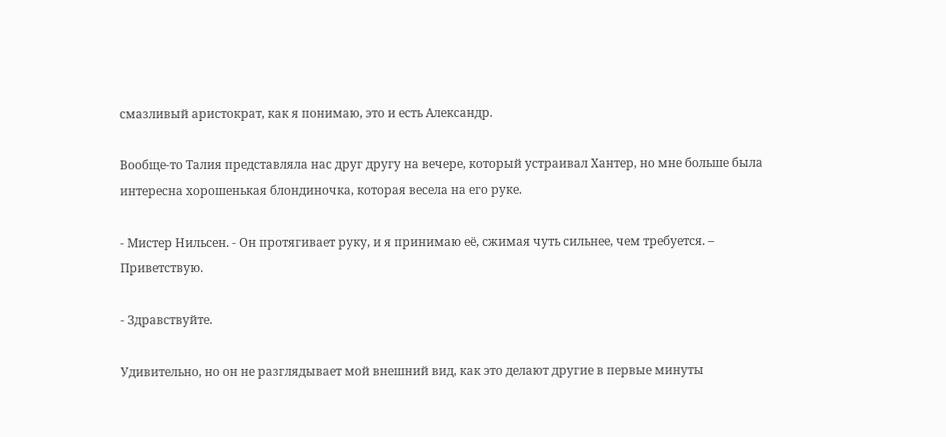смазливый аристократ, как я понимаю, это и есть Александр.

Вообще-то Талия представляла нас друг другу на вечере, который устраивал Хантер, но мне больше была интересна хорошенькая блондиночка, которая весела на его руке.

- Мистер Нильсен. - Он протягивает руку, и я принимаю её, сжимая чуть сильнее, чем требуется. – Приветствую.

- Здравствуйте.

Удивительно, но он не разглядывает мой внешний вид, как это делают другие в первые минуты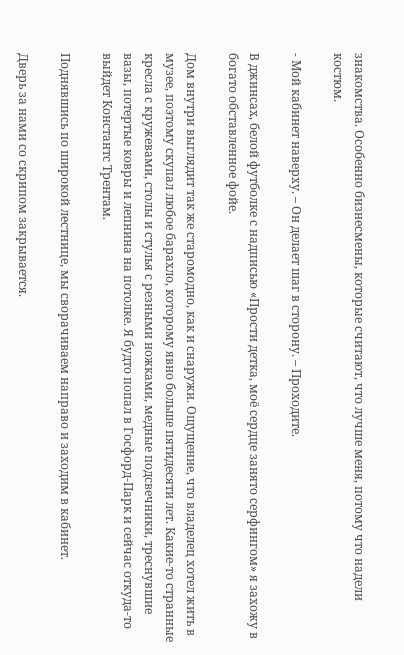знакомства. Особенно бизнесмены, которые считают, что лучше меня, потому что надели костюм.

- Мой кабинет наверху. – Он делает шаг в сторону. – Проходите.

В джинсах, белой футболке с надписью «Прости детка, моё сердце занято серфингом» я захожу в богато обставленное фойе.

Дом внутри выглядит так же старомодно, как и снаружи. Ощущение, что владелец хотел жить в музее, поэтому скупал любое барахло, которому явно больше пятидесяти лет. Какие-то странные кресла с кружевами, столы и стулья с резными ножками, медные подсвечники, треснувшие вазы, потертые ковры и лепнина на потолке. Я будто попал в Госфорд-Парк и сейчас откуда-то выйдет Константс Трентам.

Поднявшись по широкой лестнице, мы сворачиваем направо и заходим в кабинет.

Дверь за нами со скрипом закрывается.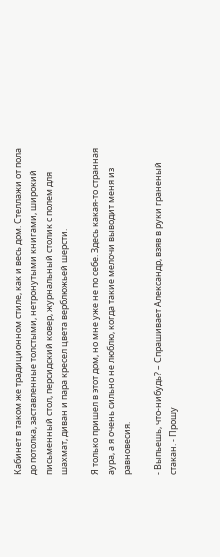Кабинет в таком же традиционном стиле, как и весь дом. Стеллажи от пола до потолка, заставленные толстыми, нетронутыми книгами, широкий письменный стол, персидский ковер, журнальный столик с полем для шахмат, диван и пара кресел цвета верблюжьей шерсти.

Я только пришел в этот дом, но мне уже не по себе. Здесь какая-то странная аура, а я очень сильно не люблю, когда такие мелочи выводит меня из равновесия.

- Выпьешь, что-нибудь? – Спрашивает Александр, взяв в руки граненый стакан. - Прошу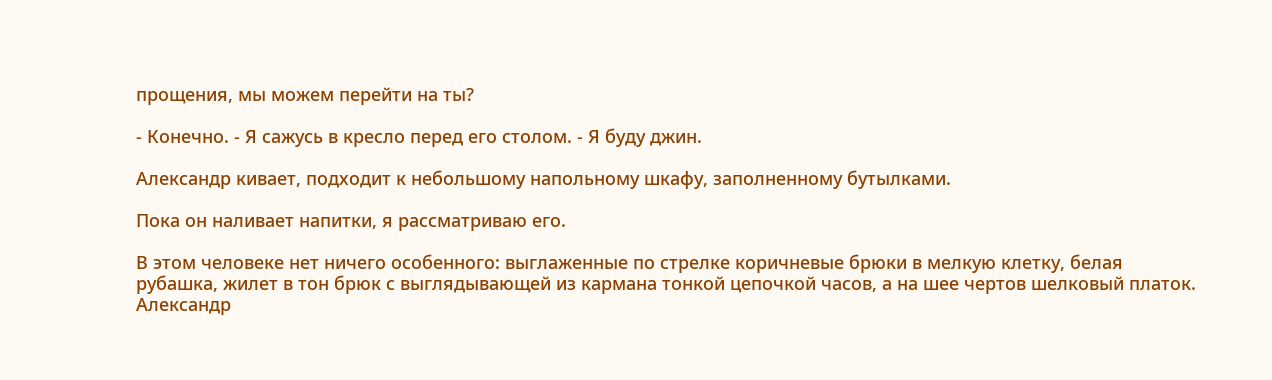прощения, мы можем перейти на ты?

- Конечно. - Я сажусь в кресло перед его столом. - Я буду джин.

Александр кивает, подходит к небольшому напольному шкафу, заполненному бутылками.

Пока он наливает напитки, я рассматриваю его.

В этом человеке нет ничего особенного: выглаженные по стрелке коричневые брюки в мелкую клетку, белая рубашка, жилет в тон брюк с выглядывающей из кармана тонкой цепочкой часов, а на шее чертов шелковый платок. Александр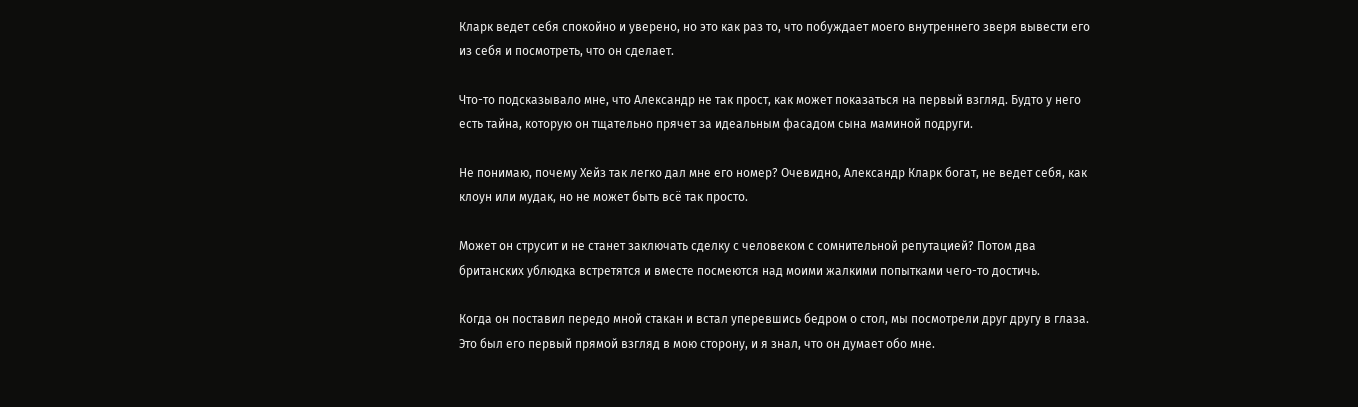Кларк ведет себя спокойно и уверено, но это как раз то, что побуждает моего внутреннего зверя вывести его из себя и посмотреть, что он сделает.

Что-то подсказывало мне, что Александр не так прост, как может показаться на первый взгляд. Будто у него есть тайна, которую он тщательно прячет за идеальным фасадом сына маминой подруги.

Не понимаю, почему Хейз так легко дал мне его номер? Очевидно, Александр Кларк богат, не ведет себя, как клоун или мудак, но не может быть всё так просто.

Может он струсит и не станет заключать сделку с человеком с сомнительной репутацией? Потом два британских ублюдка встретятся и вместе посмеются над моими жалкими попытками чего-то достичь.

Когда он поставил передо мной стакан и встал уперевшись бедром о стол, мы посмотрели друг другу в глаза. Это был его первый прямой взгляд в мою сторону, и я знал, что он думает обо мне.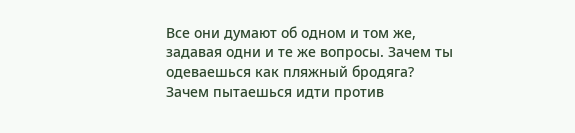Все они думают об одном и том же, задавая одни и те же вопросы. Зачем ты одеваешься как пляжный бродяга? Зачем пытаешься идти против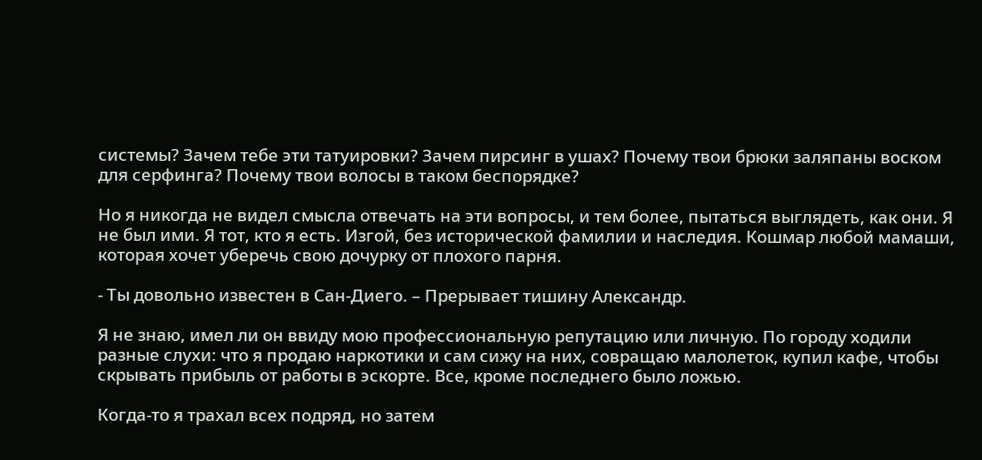системы? Зачем тебе эти татуировки? Зачем пирсинг в ушах? Почему твои брюки заляпаны воском для серфинга? Почему твои волосы в таком беспорядке?

Но я никогда не видел смысла отвечать на эти вопросы, и тем более, пытаться выглядеть, как они. Я не был ими. Я тот, кто я есть. Изгой, без исторической фамилии и наследия. Кошмар любой мамаши, которая хочет уберечь свою дочурку от плохого парня.

- Ты довольно известен в Сан-Диего. – Прерывает тишину Александр.

Я не знаю, имел ли он ввиду мою профессиональную репутацию или личную. По городу ходили разные слухи: что я продаю наркотики и сам сижу на них, совращаю малолеток, купил кафе, чтобы скрывать прибыль от работы в эскорте. Все, кроме последнего было ложью.

Когда-то я трахал всех подряд, но затем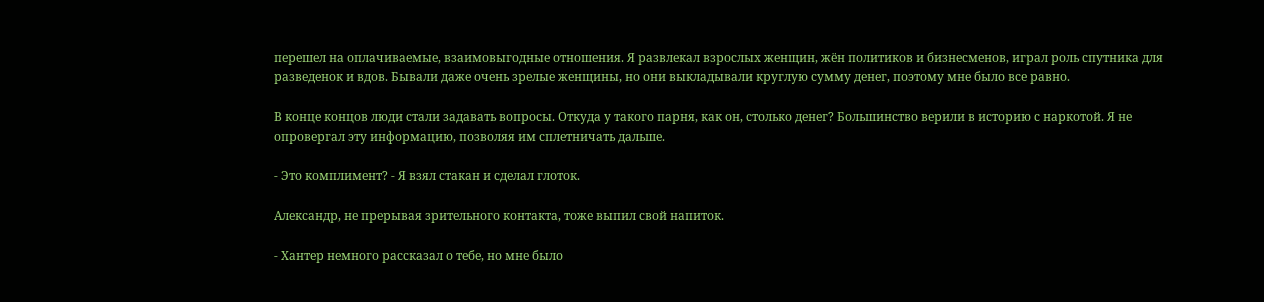перешел на оплачиваемые, взаимовыгодные отношения. Я развлекал взрослых женщин, жён политиков и бизнесменов, играл роль спутника для разведенок и вдов. Бывали даже очень зрелые женщины, но они выкладывали круглую сумму денег, поэтому мне было все равно.

В конце концов люди стали задавать вопросы. Откуда у такого парня, как он, столько денег? Большинство верили в историю с наркотой. Я не опровергал эту информацию, позволяя им сплетничать дальше.

- Это комплимент? - Я взял стакан и сделал глоток.

Александр, не прерывая зрительного контакта, тоже выпил свой напиток.

- Хантер немного рассказал о тебе, но мне было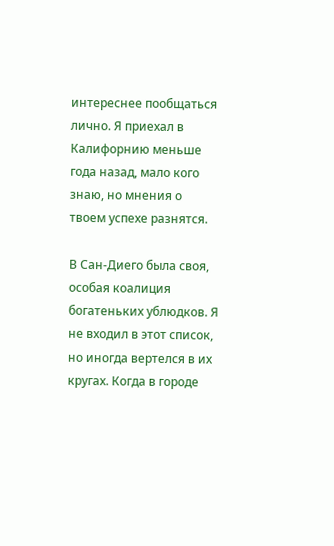интереснее пообщаться лично. Я приехал в Калифорнию меньше года назад, мало кого знаю, но мнения о твоем успехе разнятся.

В Сан-Диего была своя, особая коалиция богатеньких ублюдков. Я не входил в этот список, но иногда вертелся в их кругах. Когда в городе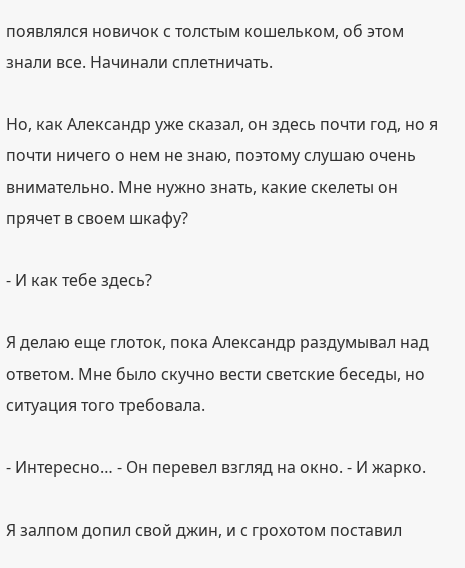появлялся новичок с толстым кошельком, об этом знали все. Начинали сплетничать.

Но, как Александр уже сказал, он здесь почти год, но я почти ничего о нем не знаю, поэтому слушаю очень внимательно. Мне нужно знать, какие скелеты он прячет в своем шкафу?

- И как тебе здесь?

Я делаю еще глоток, пока Александр раздумывал над ответом. Мне было скучно вести светские беседы, но ситуация того требовала.

- Интересно… - Он перевел взгляд на окно. - И жарко.

Я залпом допил свой джин, и с грохотом поставил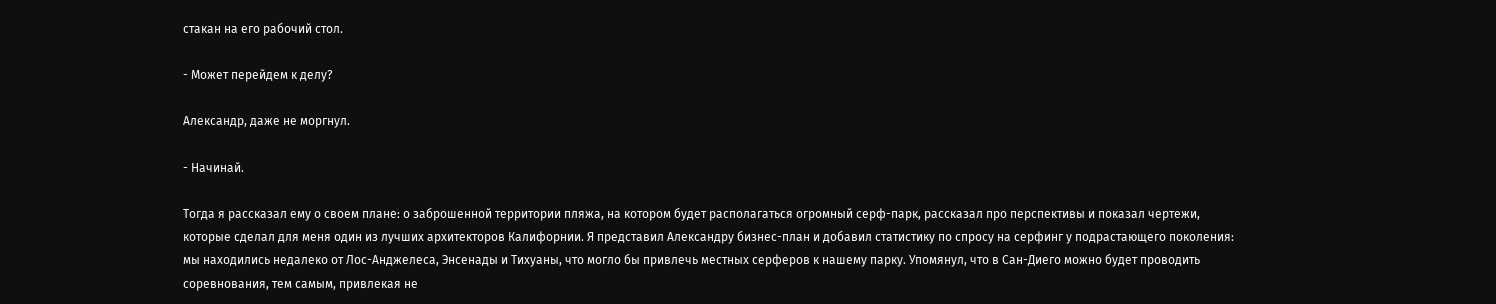стакан на его рабочий стол.

- Может перейдем к делу?

Александр, даже не моргнул.

- Начинай.

Тогда я рассказал ему о своем плане: о заброшенной территории пляжа, на котором будет располагаться огромный серф-парк, рассказал про перспективы и показал чертежи, которые сделал для меня один из лучших архитекторов Калифорнии. Я представил Александру бизнес-план и добавил статистику по спросу на серфинг у подрастающего поколения: мы находились недалеко от Лос-Анджелеса, Энсенады и Тихуаны, что могло бы привлечь местных серферов к нашему парку. Упомянул, что в Сан-Диего можно будет проводить соревнования, тем самым, привлекая не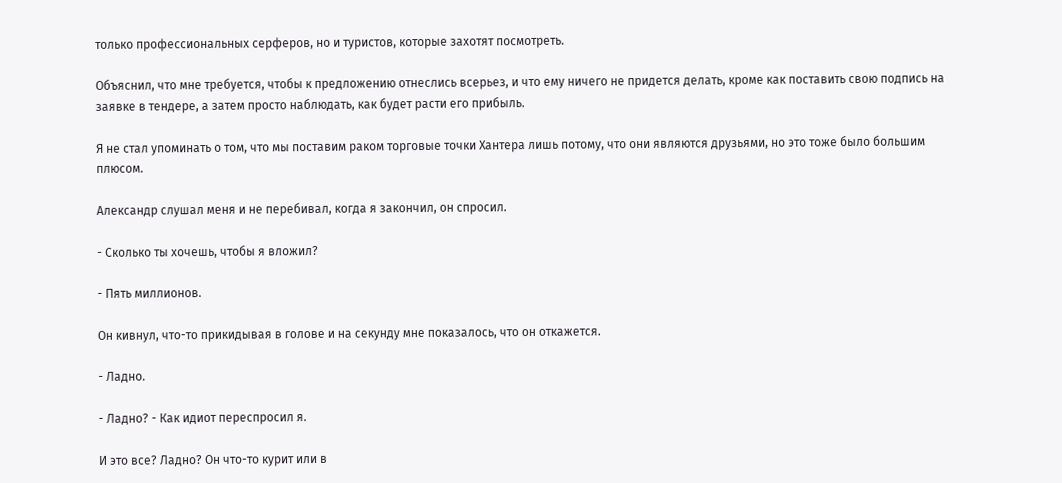только профессиональных серферов, но и туристов, которые захотят посмотреть.

Объяснил, что мне требуется, чтобы к предложению отнеслись всерьез, и что ему ничего не придется делать, кроме как поставить свою подпись на заявке в тендере, а затем просто наблюдать, как будет расти его прибыль.

Я не стал упоминать о том, что мы поставим раком торговые точки Хантера лишь потому, что они являются друзьями, но это тоже было большим плюсом.

Александр слушал меня и не перебивал, когда я закончил, он спросил.

- Сколько ты хочешь, чтобы я вложил?

- Пять миллионов.

Он кивнул, что-то прикидывая в голове и на секунду мне показалось, что он откажется.

- Ладно.

- Ладно? - Как идиот переспросил я.

И это все? Ладно? Он что-то курит или в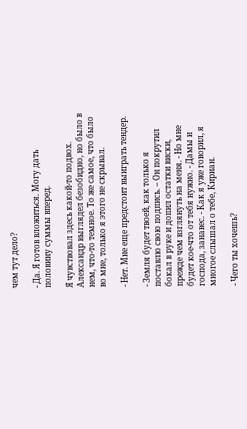чем тут дело?

- Да. Я готов вложиться. Могу дать половину суммы вперед.

Я чувствовал здесь какой-то подвох. Александр выглядел безобидно, но было в нем, что-то темное. То же самое, что было во мне, только я этого не скрывал.

- Нет. Мне еще предстоит выиграть тендер.

- Земля будет твоей, как только я поставлю свою подпись. – Он покрутил бокал в руке и допил остатки виски, прежде чем взглянуть на меня. - Но мне будет кое-что от тебя нужно. - Дамы и господа, занавес. - Как я уже говорил, я многое слышал о тебе, Кириан.

- Чего ты хочешь?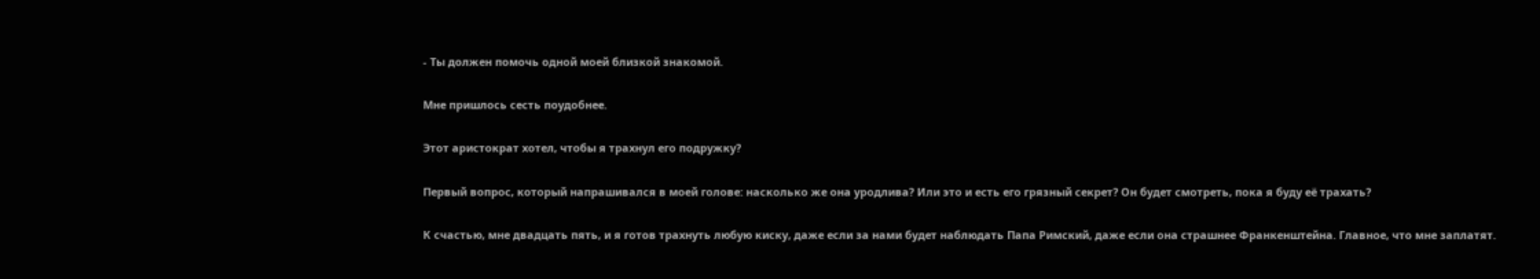- Ты должен помочь одной моей близкой знакомой.

Мне пришлось сесть поудобнее.

Этот аристократ хотел, чтобы я трахнул его подружку?

Первый вопрос, который напрашивался в моей голове: насколько же она уродлива? Или это и есть его грязный секрет? Он будет смотреть, пока я буду её трахать?

К счастью, мне двадцать пять, и я готов трахнуть любую киску, даже если за нами будет наблюдать Папа Римский, даже если она страшнее Франкенштейна. Главное, что мне заплатят.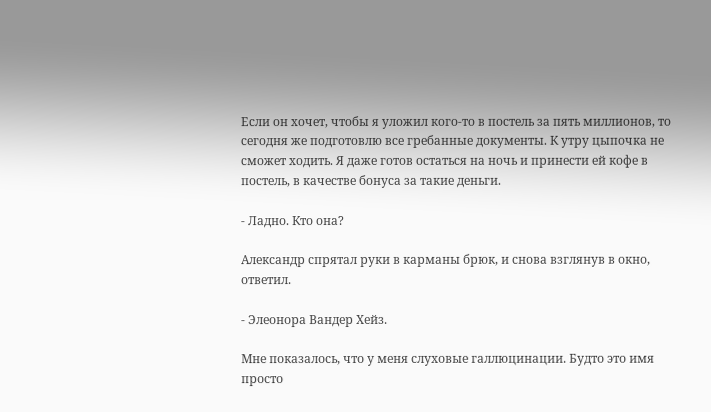Если он хочет, чтобы я уложил кого-то в постель за пять миллионов, то сегодня же подготовлю все гребанные документы. К утру цыпочка не сможет ходить. Я даже готов остаться на ночь и принести ей кофе в постель, в качестве бонуса за такие деньги.

- Ладно. Кто она?

Александр спрятал руки в карманы брюк, и снова взглянув в окно, ответил.

- Элеонора Вандер Хейз.

Мне показалось, что у меня слуховые галлюцинации. Будто это имя просто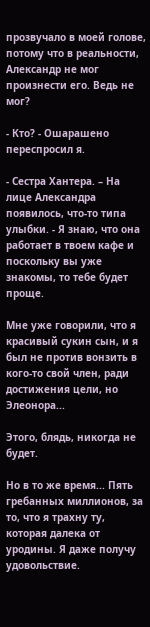прозвучало в моей голове, потому что в реальности, Александр не мог произнести его. Ведь не мог?

- Кто? - Ошарашено переспросил я.

- Сестра Хантера. – На лице Александра появилось, что-то типа улыбки. - Я знаю, что она работает в твоем кафе и поскольку вы уже знакомы, то тебе будет проще.

Мне уже говорили, что я красивый сукин сын, и я был не против вонзить в кого-то свой член, ради достижения цели, но Элеонора...

Этого, блядь, никогда не будет.

Но в то же время... Пять гребанных миллионов, за то, что я трахну ту, которая далека от уродины. Я даже получу удовольствие.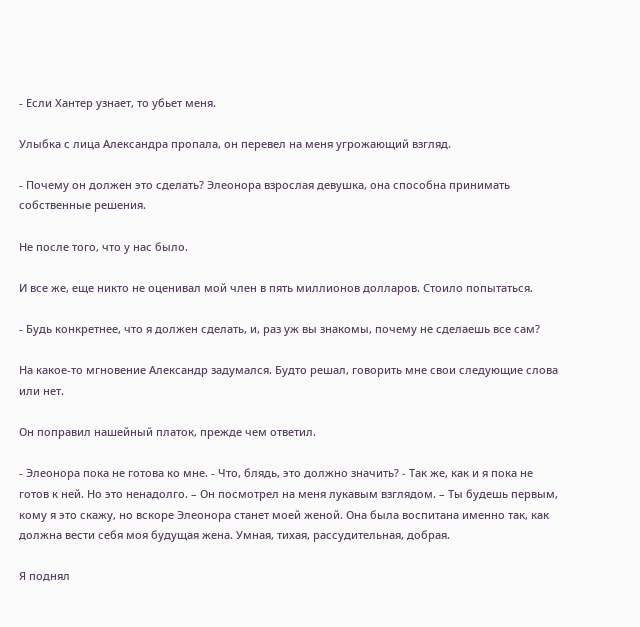- Если Хантер узнает, то убьет меня.

Улыбка с лица Александра пропала, он перевел на меня угрожающий взгляд.

- Почему он должен это сделать? Элеонора взрослая девушка, она способна принимать собственные решения.

Не после того, что у нас было.

И все же, еще никто не оценивал мой член в пять миллионов долларов. Стоило попытаться.

- Будь конкретнее, что я должен сделать, и, раз уж вы знакомы, почему не сделаешь все сам?

На какое-то мгновение Александр задумался. Будто решал, говорить мне свои следующие слова или нет.

Он поправил нашейный платок, прежде чем ответил.

- Элеонора пока не готова ко мне. - Что, блядь, это должно значить? - Так же, как и я пока не готов к ней. Но это ненадолго. – Он посмотрел на меня лукавым взглядом. – Ты будешь первым, кому я это скажу, но вскоре Элеонора станет моей женой. Она была воспитана именно так, как должна вести себя моя будущая жена. Умная, тихая, рассудительная, добрая.

Я поднял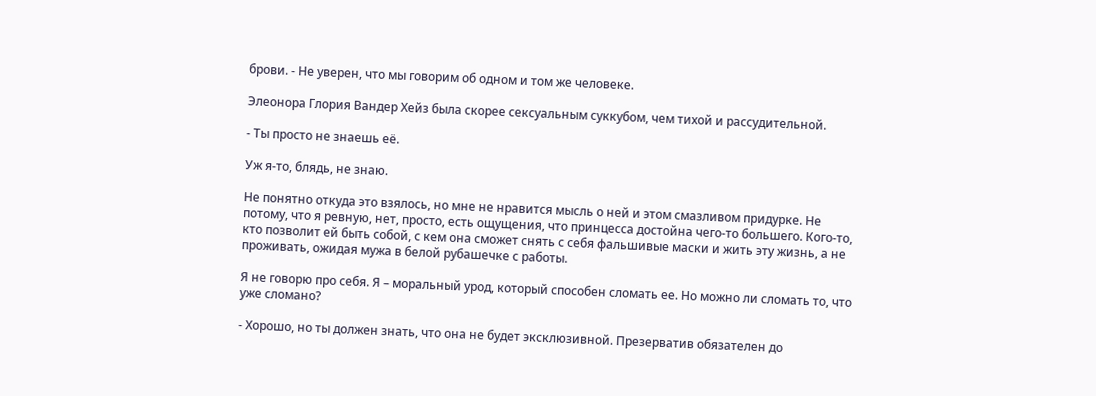брови. - Не уверен, что мы говорим об одном и том же человеке.

Элеонора Глория Вандер Хейз была скорее сексуальным суккубом, чем тихой и рассудительной.

- Ты просто не знаешь её.

Уж я-то, блядь, не знаю.

Не понятно откуда это взялось, но мне не нравится мысль о ней и этом смазливом придурке. Не потому, что я ревную, нет, просто, есть ощущения, что принцесса достойна чего-то большего. Кого-то, кто позволит ей быть собой, с кем она сможет снять с себя фальшивые маски и жить эту жизнь, а не проживать, ожидая мужа в белой рубашечке с работы.

Я не говорю про себя. Я – моральный урод, который способен сломать ее. Но можно ли сломать то, что уже сломано?

- Хорошо, но ты должен знать, что она не будет эксклюзивной. Презерватив обязателен до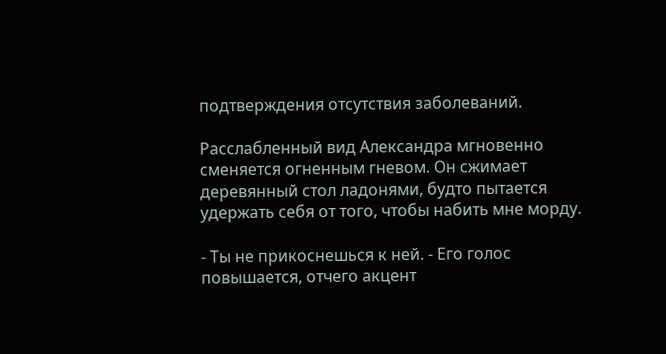подтверждения отсутствия заболеваний.

Расслабленный вид Александра мгновенно сменяется огненным гневом. Он сжимает деревянный стол ладонями, будто пытается удержать себя от того, чтобы набить мне морду.

- Ты не прикоснешься к ней. - Его голос повышается, отчего акцент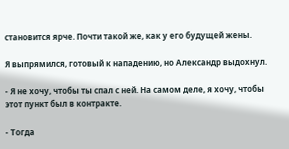становится ярче. Почти такой же, как у его будущей жены.

Я выпрямился, готовый к нападению, но Александр выдохнул.

- Я не хочу, чтобы ты спал с ней. На самом деле, я хочу, чтобы этот пункт был в контракте.

- Тогда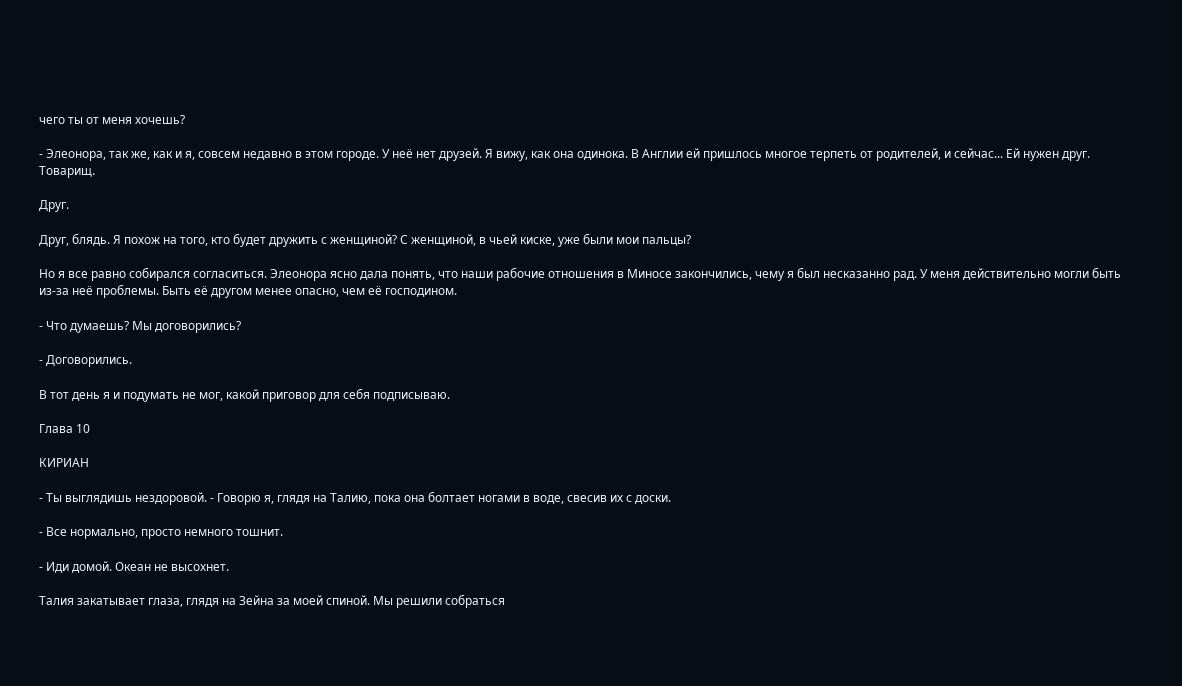чего ты от меня хочешь?

- Элеонора, так же, как и я, совсем недавно в этом городе. У неё нет друзей. Я вижу, как она одинока. В Англии ей пришлось многое терпеть от родителей, и сейчас... Ей нужен друг. Товарищ.

Друг.

Друг, блядь. Я похож на того, кто будет дружить с женщиной? С женщиной, в чьей киске, уже были мои пальцы?

Но я все равно собирался согласиться. Элеонора ясно дала понять, что наши рабочие отношения в Миносе закончились, чему я был несказанно рад. У меня действительно могли быть из-за неё проблемы. Быть её другом менее опасно, чем её господином.

- Что думаешь? Мы договорились?

- Договорились.

В тот день я и подумать не мог, какой приговор для себя подписываю.

Глава 10

КИРИАН

- Ты выглядишь нездоровой. - Говорю я, глядя на Талию, пока она болтает ногами в воде, свесив их с доски.

- Все нормально, просто немного тошнит.

- Иди домой. Океан не высохнет.

Талия закатывает глаза, глядя на Зейна за моей спиной. Мы решили собраться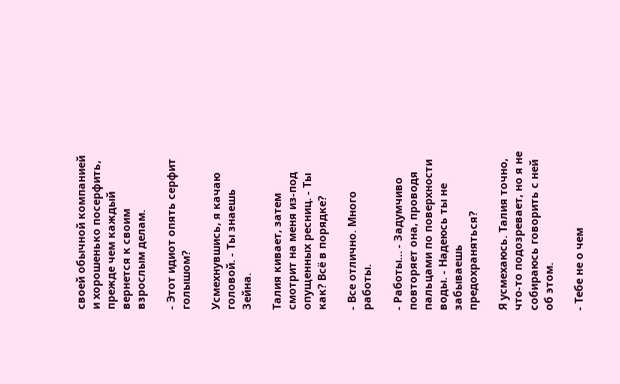своей обычной компанией и хорошенько посерфить, прежде чем каждый вернется к своим взрослым делам.

- Этот идиот опять серфит голышом?

Усмехнувшись, я качаю головой. - Ты знаешь Зейна.

Талия кивает, затем смотрит на меня из-под опущенных ресниц. - Ты как? Всё в порядке?

- Все отлично. Много работы.

- Работы… - Задумчиво повторяет она, проводя пальцами по поверхности воды. - Надеюсь ты не забываешь предохраняться?

Я усмехаюсь. Талия точно, что-то подозревает, но я не собираюсь говорить с ней об этом.

- Тебе не о чем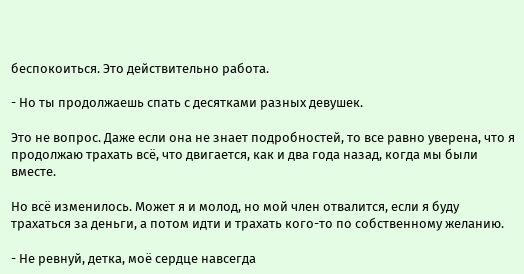беспокоиться. Это действительно работа.

- Но ты продолжаешь спать с десятками разных девушек.

Это не вопрос. Даже если она не знает подробностей, то все равно уверена, что я продолжаю трахать всё, что двигается, как и два года назад, когда мы были вместе.

Но всё изменилось. Может я и молод, но мой член отвалится, если я буду трахаться за деньги, а потом идти и трахать кого-то по собственному желанию.

- Не ревнуй, детка, моё сердце навсегда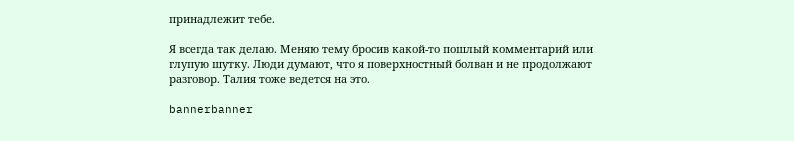принадлежит тебе.

Я всегда так делаю. Меняю тему бросив какой-то пошлый комментарий или глупую шутку. Люди думают, что я поверхностный болван и не продолжают разговор. Талия тоже ведется на это.

bannerbanner